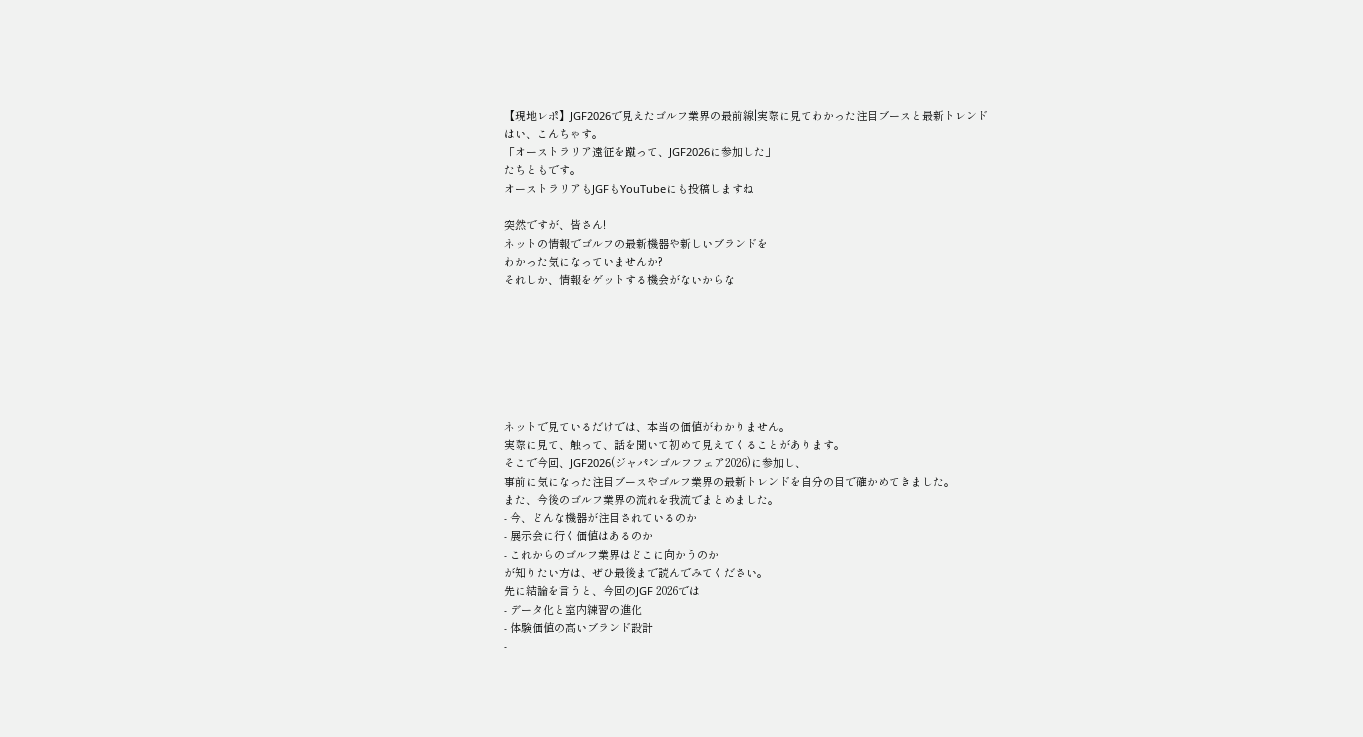【現地レポ】JGF2026で見えたゴルフ業界の最前線|実際に見てわかった注目ブースと最新トレンド
はい、こんちゃす。
「オーストラリア遠征を蹴って、JGF2026に参加した」
たちともです。
オーストラリアもJGFもYouTubeにも投稿しますね

突然ですが、皆さん!
ネットの情報でゴルフの最新機器や新しいブランドを
わかった気になっていませんか?
それしか、情報をゲットする機会がないからな







ネットで見ているだけでは、本当の価値がわかりません。
実際に見て、触って、話を聞いて初めて見えてくることがあります。
そこで今回、JGF2026(ジャパンゴルフフェア2026)に参加し、
事前に気になった注目ブースやゴルフ業界の最新トレンドを自分の目で確かめてきました。
また、今後のゴルフ業界の流れを我流でまとめました。
- 今、どんな機器が注目されているのか
- 展示会に行く価値はあるのか
- これからのゴルフ業界はどこに向かうのか
が知りたい方は、ぜひ最後まで読んでみてください。
先に結論を言うと、今回のJGF 2026では
- データ化と室内練習の進化
- 体験価値の高いブランド設計
-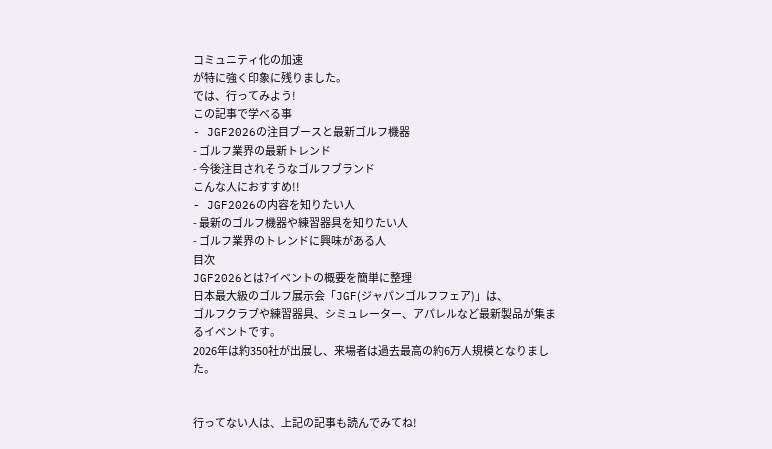コミュニティ化の加速
が特に強く印象に残りました。
では、行ってみよう!
この記事で学べる事
- JGF2026の注目ブースと最新ゴルフ機器
- ゴルフ業界の最新トレンド
- 今後注目されそうなゴルフブランド
こんな人におすすめ!!
- JGF2026の内容を知りたい人
- 最新のゴルフ機器や練習器具を知りたい人
- ゴルフ業界のトレンドに興味がある人
目次
JGF2026とは?イベントの概要を簡単に整理
日本最大級のゴルフ展示会「JGF(ジャパンゴルフフェア)」は、
ゴルフクラブや練習器具、シミュレーター、アパレルなど最新製品が集まるイベントです。
2026年は約350社が出展し、来場者は過去最高の約6万人規模となりました。


行ってない人は、上記の記事も読んでみてね!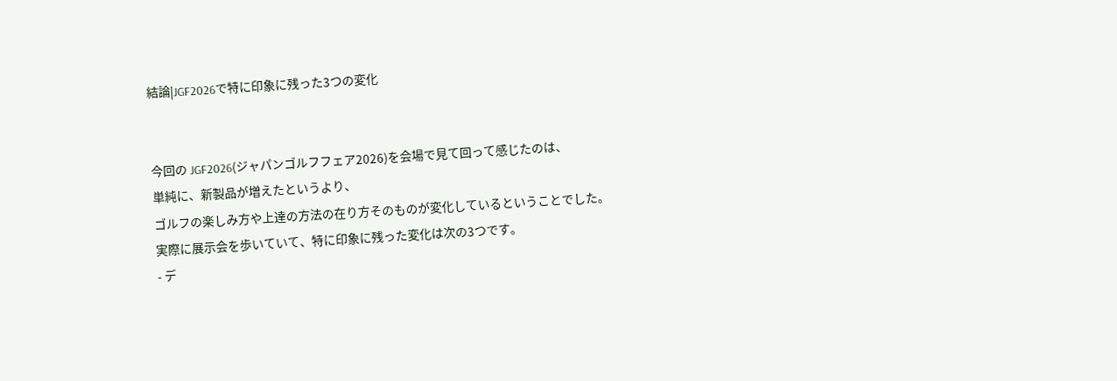結論|JGF2026で特に印象に残った3つの変化


今回の JGF2026(ジャパンゴルフフェア2026)を会場で見て回って感じたのは、
単純に、新製品が増えたというより、
ゴルフの楽しみ方や上達の方法の在り方そのものが変化しているということでした。
実際に展示会を歩いていて、特に印象に残った変化は次の3つです。
- デ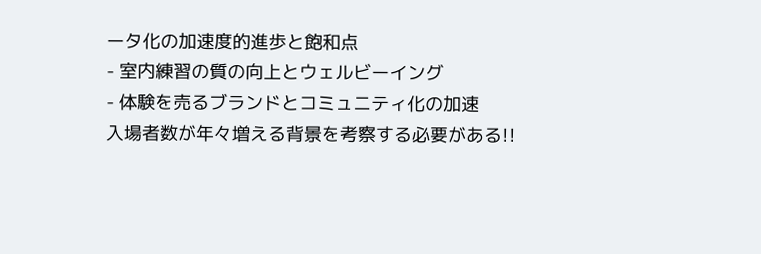ータ化の加速度的進歩と飽和点
- 室内練習の質の向上とウェルビーイング
- 体験を売るブランドとコミュニティ化の加速
入場者数が年々増える背景を考察する必要がある!!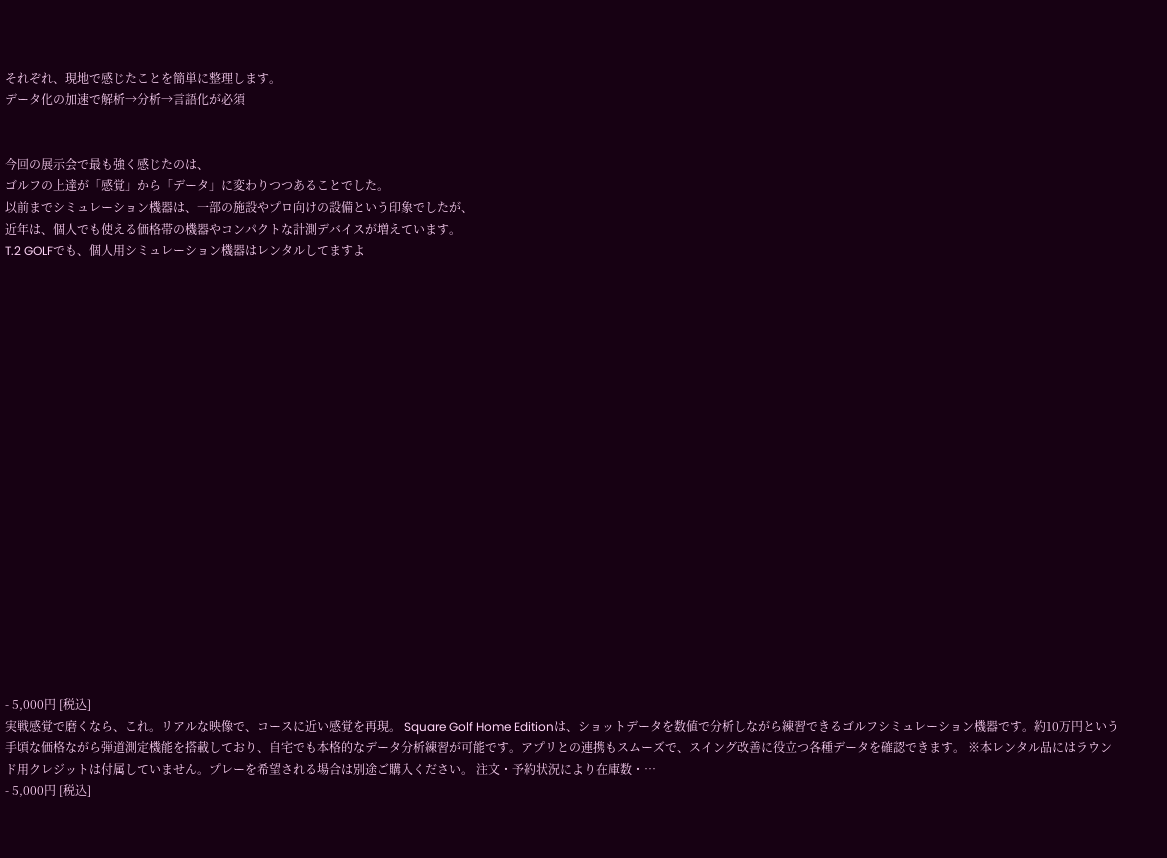それぞれ、現地で感じたことを簡単に整理します。
データ化の加速で解析→分析→言語化が必須


今回の展示会で最も強く感じたのは、
ゴルフの上達が「感覚」から「データ」に変わりつつあることでした。
以前までシミュレーション機器は、一部の施設やプロ向けの設備という印象でしたが、
近年は、個人でも使える価格帯の機器やコンパクトな計測デバイスが増えています。
T.2 GOLFでも、個人用シミュレーション機器はレンタルしてますよ




















- 5,000円 [税込]
実戦感覚で磨くなら、これ。リアルな映像で、コースに近い感覚を再現。 Square Golf Home Editionは、ショットデータを数値で分析しながら練習できるゴルフシミュレーション機器です。約10万円という手頃な価格ながら弾道測定機能を搭載しており、自宅でも本格的なデータ分析練習が可能です。アプリとの連携もスムーズで、スイング改善に役立つ各種データを確認できます。 ※本レンタル品にはラウンド用クレジットは付属していません。プレーを希望される場合は別途ご購入ください。 注文・予約状況により在庫数・…
- 5,000円 [税込]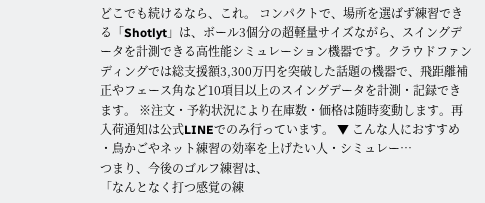どこでも続けるなら、これ。 コンパクトで、場所を選ばず練習できる「Shotlyt」は、ボール3個分の超軽量サイズながら、スイングデータを計測できる高性能シミュレーション機器です。クラウドファンディングでは総支援額3,300万円を突破した話題の機器で、飛距離補正やフェース角など10項目以上のスイングデータを計測・記録できます。 ※注文・予約状況により在庫数・価格は随時変動します。再入荷通知は公式LINEでのみ行っています。 ▼ こんな人におすすめ ・鳥かごやネット練習の効率を上げたい人・シミュレー…
つまり、今後のゴルフ練習は、
「なんとなく打つ感覚の練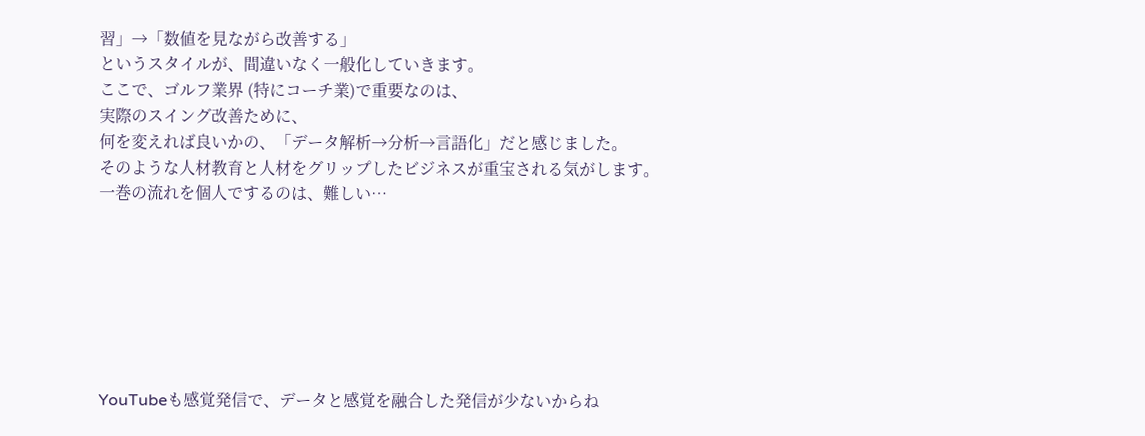習」→「数値を見ながら改善する」
というスタイルが、間違いなく一般化していきます。
ここで、ゴルフ業界 (特にコーチ業)で重要なのは、
実際のスイング改善ために、
何を変えれば良いかの、「データ解析→分析→言語化」だと感じました。
そのような人材教育と人材をグリップしたビジネスが重宝される気がします。
一巻の流れを個人でするのは、難しい…







YouTubeも感覚発信で、データと感覚を融合した発信が少ないからね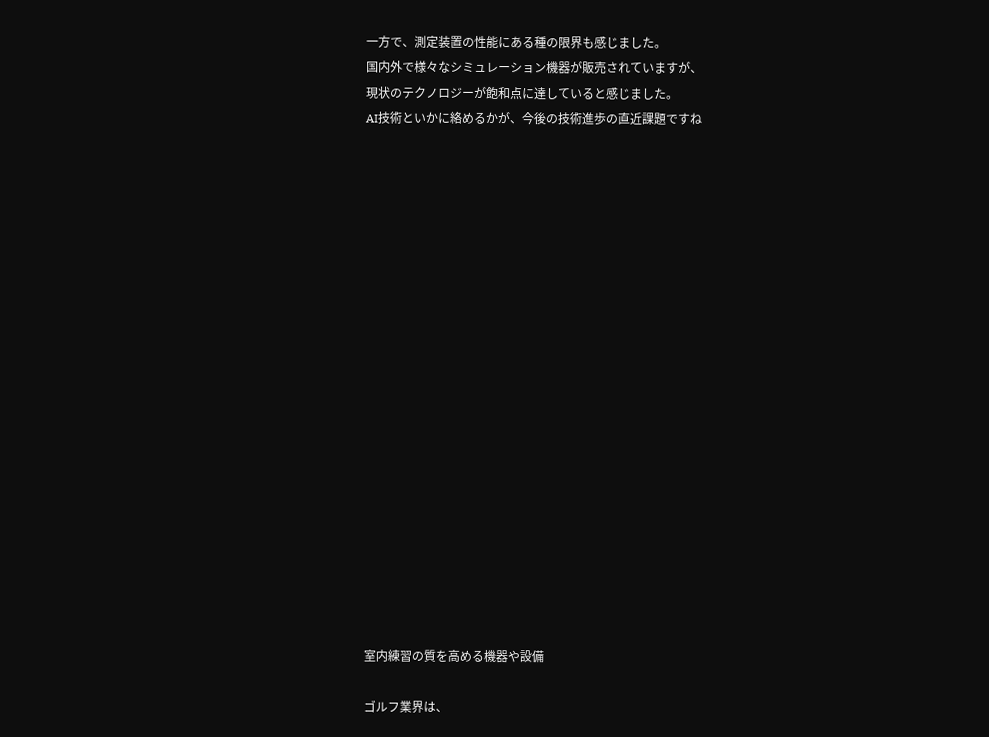一方で、測定装置の性能にある種の限界も感じました。
国内外で様々なシミュレーション機器が販売されていますが、
現状のテクノロジーが飽和点に達していると感じました。
AI技術といかに絡めるかが、今後の技術進歩の直近課題ですね




















室内練習の質を高める機器や設備

ゴルフ業界は、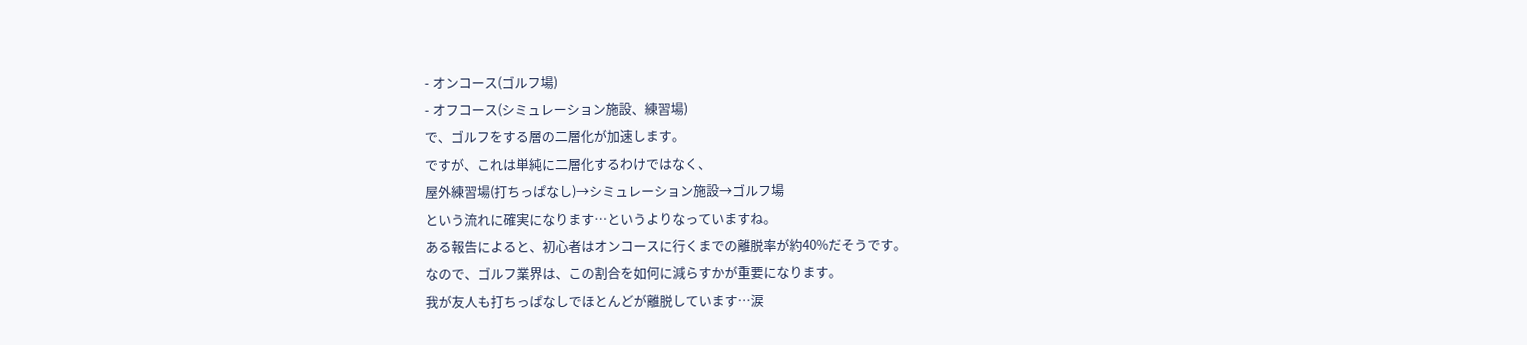- オンコース(ゴルフ場)
- オフコース(シミュレーション施設、練習場)
で、ゴルフをする層の二層化が加速します。
ですが、これは単純に二層化するわけではなく、
屋外練習場(打ちっぱなし)→シミュレーション施設→ゴルフ場
という流れに確実になります…というよりなっていますね。
ある報告によると、初心者はオンコースに行くまでの離脱率が約40%だそうです。
なので、ゴルフ業界は、この割合を如何に減らすかが重要になります。
我が友人も打ちっぱなしでほとんどが離脱しています…涙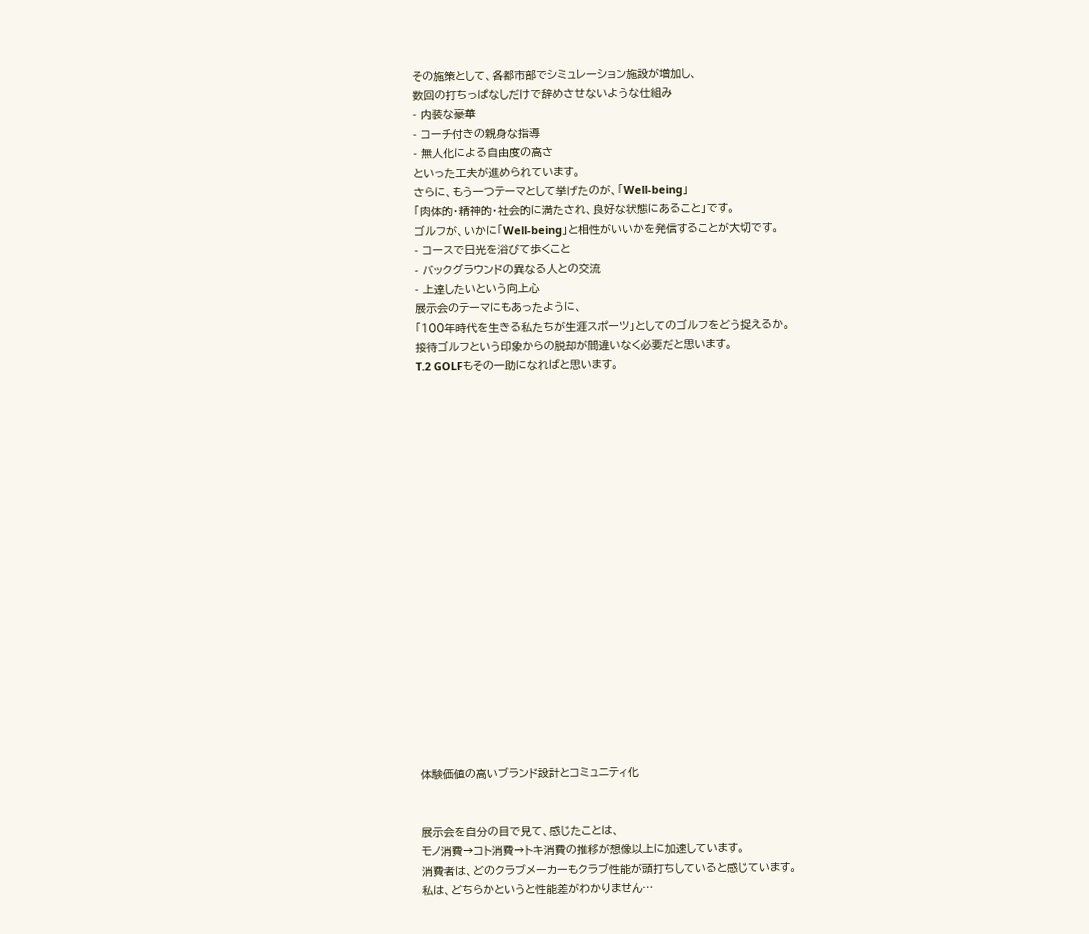その施策として、各都市部でシミュレーション施設が増加し、
数回の打ちっぱなしだけで辞めさせないような仕組み
- 内装な豪華
- コーチ付きの親身な指導
- 無人化による自由度の高さ
といった工夫が進められています。
さらに、もう一つテーマとして挙げたのが、「Well-being」
「肉体的・精神的・社会的に満たされ、良好な状態にあること」です。
ゴルフが、いかに「Well-being」と相性がいいかを発信することが大切です。
- コースで日光を浴びて歩くこと
- バックグラウンドの異なる人との交流
- 上達したいという向上心
展示会のテーマにもあったように、
「100年時代を生きる私たちが生涯スポーツ」としてのゴルフをどう捉えるか。
接待ゴルフという印象からの脱却が間違いなく必要だと思います。
T.2 GOLFもその一助になればと思います。




















体験価値の高いブランド設計とコミュニティ化


展示会を自分の目で見て、感じたことは、
モノ消費→コト消費→トキ消費の推移が想像以上に加速しています。
消費者は、どのクラブメーカーもクラブ性能が頭打ちしていると感じています。
私は、どちらかというと性能差がわかりません…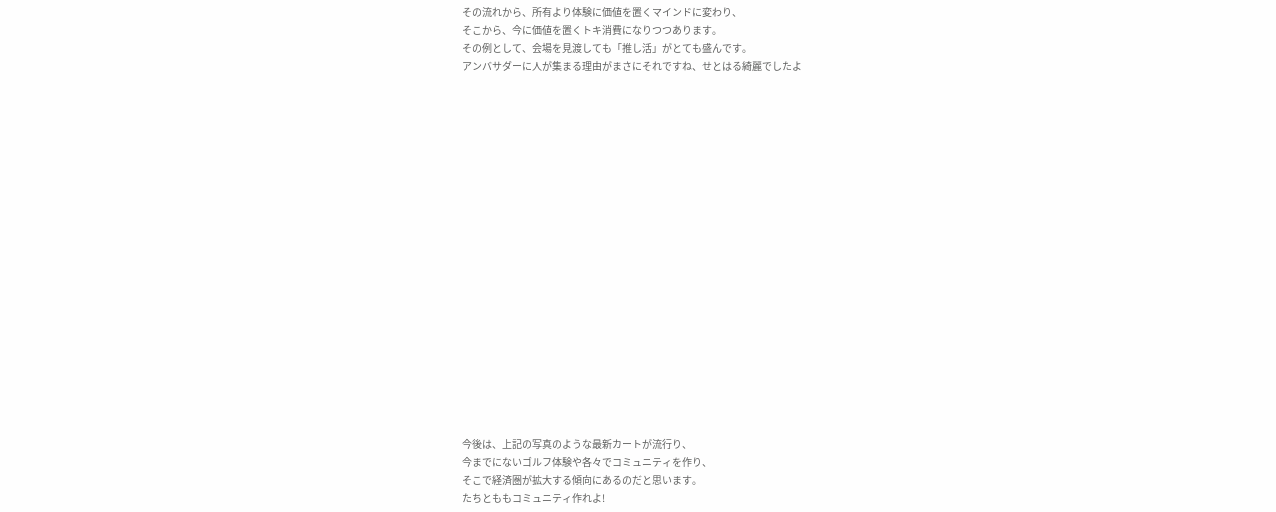その流れから、所有より体験に価値を置くマインドに変わり、
そこから、今に価値を置くトキ消費になりつつあります。
その例として、会場を見渡しても「推し活」がとても盛んです。
アンバサダーに人が集まる理由がまさにそれですね、せとはる綺麗でしたよ




















今後は、上記の写真のような最新カートが流行り、
今までにないゴルフ体験や各々でコミュニティを作り、
そこで経済圏が拡大する傾向にあるのだと思います。
たちとももコミュニティ作れよ!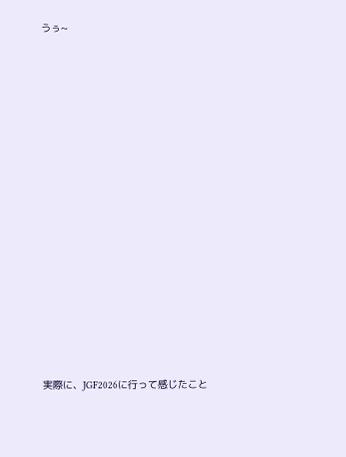うぅ~




















実際に、JGF2026に行って感じたこと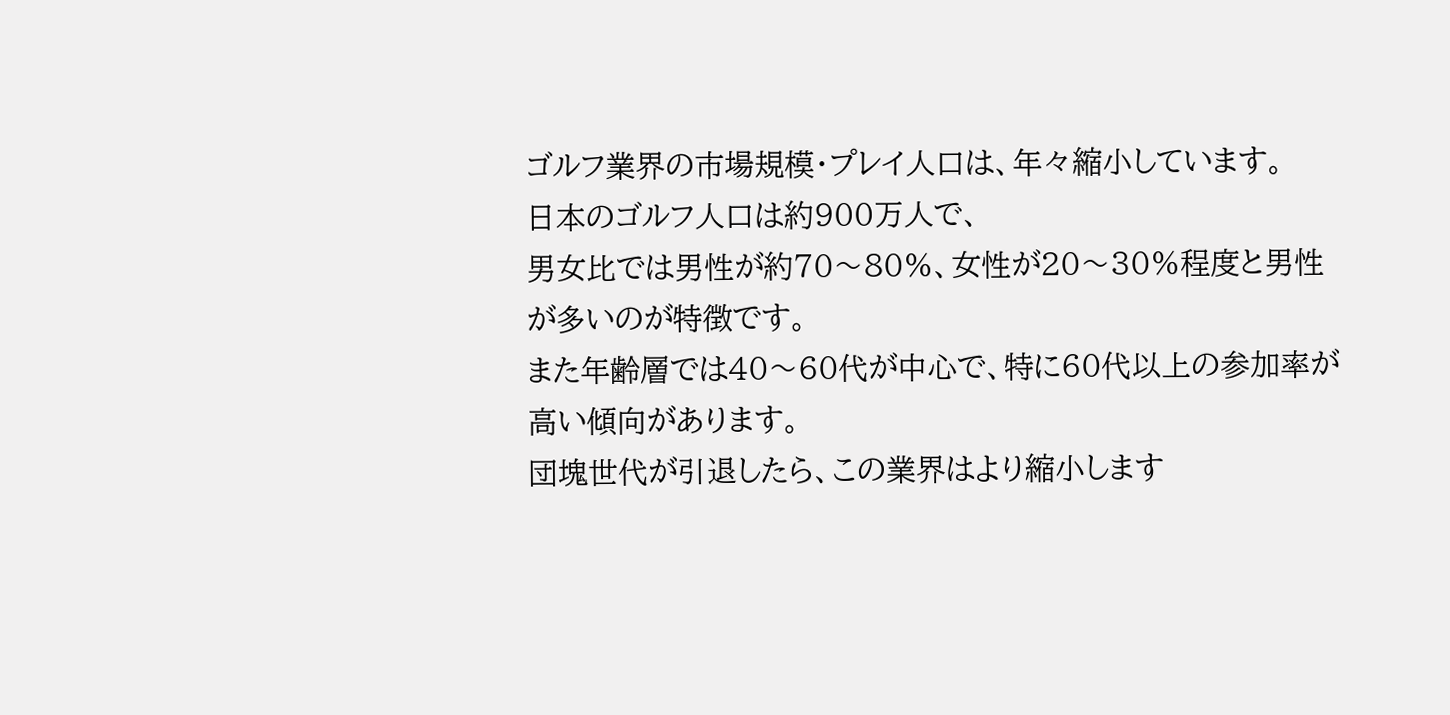ゴルフ業界の市場規模・プレイ人口は、年々縮小しています。
日本のゴルフ人口は約900万人で、
男女比では男性が約70〜80%、女性が20〜30%程度と男性が多いのが特徴です。
また年齢層では40〜60代が中心で、特に60代以上の参加率が高い傾向があります。
団塊世代が引退したら、この業界はより縮小します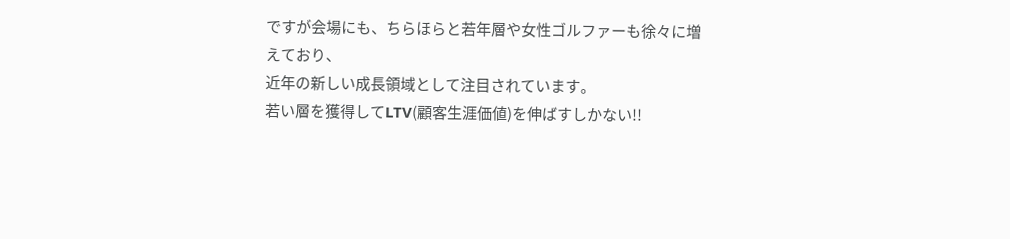ですが会場にも、ちらほらと若年層や女性ゴルファーも徐々に増えており、
近年の新しい成長領域として注目されています。
若い層を獲得してLTV(顧客生涯価値)を伸ばすしかない!!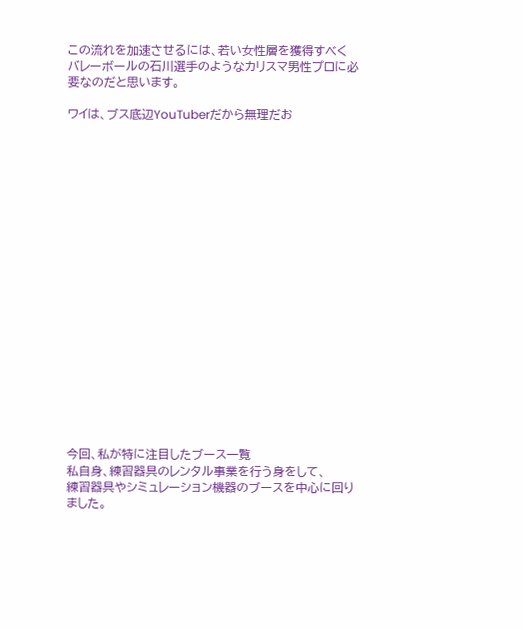この流れを加速させるには、若い女性層を獲得すべく
バレーボールの石川選手のようなカリスマ男性プロに必要なのだと思います。

ワイは、ブス底辺YouTuberだから無理だお




















今回、私が特に注目したブース一覧
私自身、練習器具のレンタル事業を行う身をして、
練習器具やシミュレーション機器のブースを中心に回りました。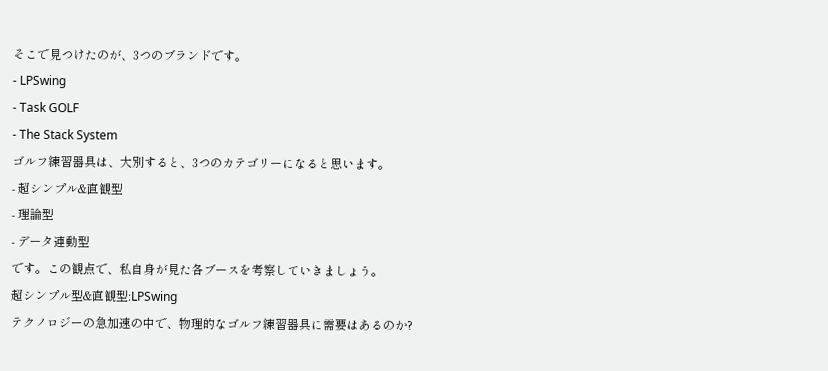そこで見つけたのが、3つのブランドです。
- LPSwing
- Task GOLF
- The Stack System
ゴルフ練習器具は、大別すると、3つのカテゴリーになると思います。
- 超シンプル&直観型
- 理論型
- データ連動型
です。この観点で、私自身が見た各ブースを考察していきましょう。
超シンプル型&直観型:LPSwing
テクノロジーの急加速の中で、物理的なゴルフ練習器具に需要はあるのか?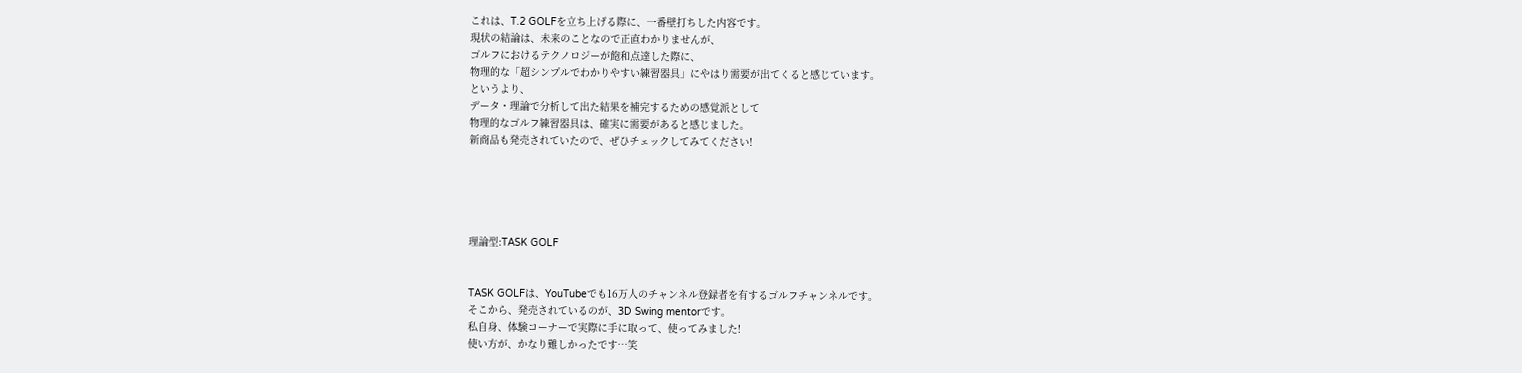これは、T.2 GOLFを立ち上げる際に、一番壁打ちした内容です。
現状の結論は、未来のことなので正直わかりませんが、
ゴルフにおけるテクノロジーが飽和点達した際に、
物理的な「超シンプルでわかりやすい練習器具」にやはり需要が出てくると感じています。
というより、
データ・理論で分析して出た結果を補完するための感覚派として
物理的なゴルフ練習器具は、確実に需要があると感じました。
新商品も発売されていたので、ぜひチェックしてみてください!





理論型:TASK GOLF


TASK GOLFは、YouTubeでも16万人のチャンネル登録者を有するゴルフチャンネルです。
そこから、発売されているのが、3D Swing mentorです。
私自身、体験コーナーで実際に手に取って、使ってみました!
使い方が、かなり難しかったです…笑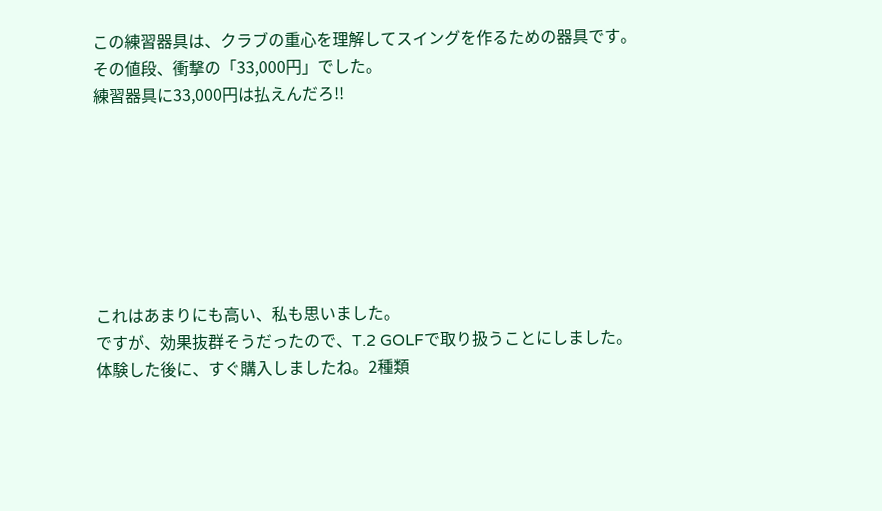この練習器具は、クラブの重心を理解してスイングを作るための器具です。
その値段、衝撃の「33,000円」でした。
練習器具に33,000円は払えんだろ!!







これはあまりにも高い、私も思いました。
ですが、効果抜群そうだったので、T.2 GOLFで取り扱うことにしました。
体験した後に、すぐ購入しましたね。2種類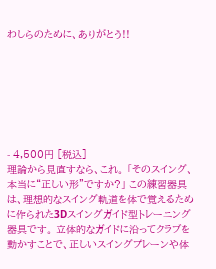わしらのために、ありがとう!!







- 4,500円 [税込]
理論から見直すなら、これ。 「そのスイング、本当に“正しい形”ですか?」 この練習器具は、理想的なスイング軌道を体で覚えるために作られた3Dスイングガイド型トレーニング器具です。 立体的なガイドに沿ってクラブを動かすことで、正しいスイングプレーンや体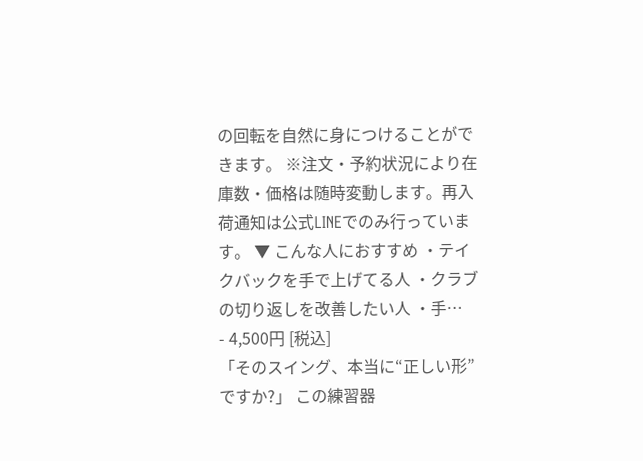の回転を自然に身につけることができます。 ※注文・予約状況により在庫数・価格は随時変動します。再入荷通知は公式LINEでのみ行っています。 ▼ こんな人におすすめ ・テイクバックを手で上げてる人 ・クラブの切り返しを改善したい人 ・手…
- 4,500円 [税込]
「そのスイング、本当に“正しい形”ですか?」 この練習器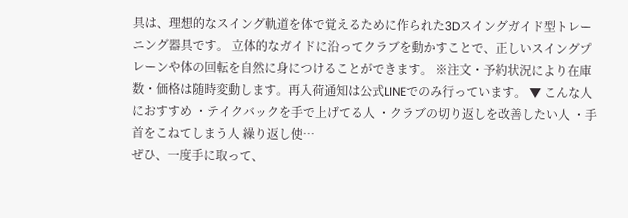具は、理想的なスイング軌道を体で覚えるために作られた3Dスイングガイド型トレーニング器具です。 立体的なガイドに沿ってクラブを動かすことで、正しいスイングプレーンや体の回転を自然に身につけることができます。 ※注文・予約状況により在庫数・価格は随時変動します。再入荷通知は公式LINEでのみ行っています。 ▼ こんな人におすすめ ・テイクバックを手で上げてる人 ・クラブの切り返しを改善したい人 ・手首をこねてしまう人 繰り返し使…
ぜひ、一度手に取って、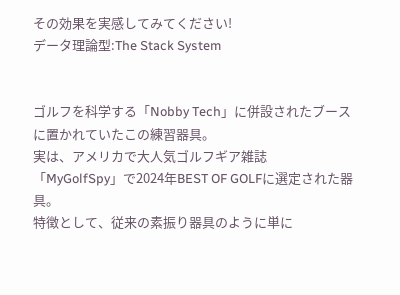その効果を実感してみてください!
データ理論型:The Stack System


ゴルフを科学する「Nobby Tech」に併設されたブースに置かれていたこの練習器具。
実は、アメリカで大人気ゴルフギア雑誌「MyGolfSpy」で2024年BEST OF GOLFに選定された器具。
特徴として、従来の素振り器具のように単に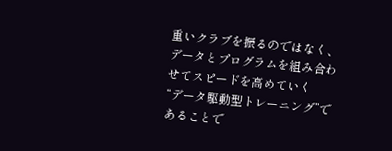重いクラブを振るのではなく、
データとプログラムを組み合わせてスピードを高めていく
“データ駆動型トレーニング”であることで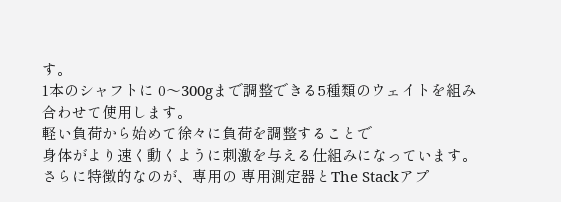す。
1本のシャフトに 0〜300gまで調整できる5種類のウェイトを組み合わせて使用します。
軽い負荷から始めて徐々に負荷を調整することで
身体がより速く動くように刺激を与える仕組みになっています。
さらに特徴的なのが、専用の 専用測定器とThe Stackアプ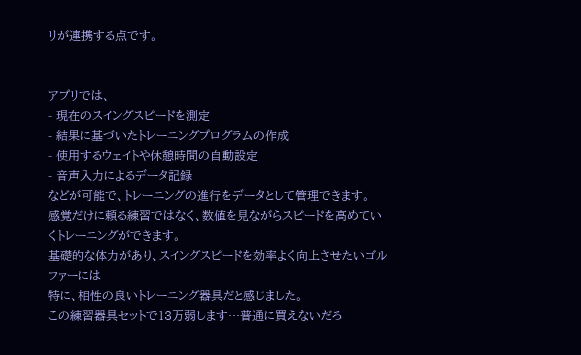リが連携する点です。


アプリでは、
- 現在のスイングスピードを測定
- 結果に基づいたトレーニングプログラムの作成
- 使用するウェイトや休憩時間の自動設定
- 音声入力によるデータ記録
などが可能で、トレーニングの進行をデータとして管理できます。
感覚だけに頼る練習ではなく、数値を見ながらスピードを高めていくトレーニングができます。
基礎的な体力があり、スイングスピードを効率よく向上させたいゴルファーには
特に、相性の良いトレーニング器具だと感じました。
この練習器具セットで13万弱します…普通に買えないだろ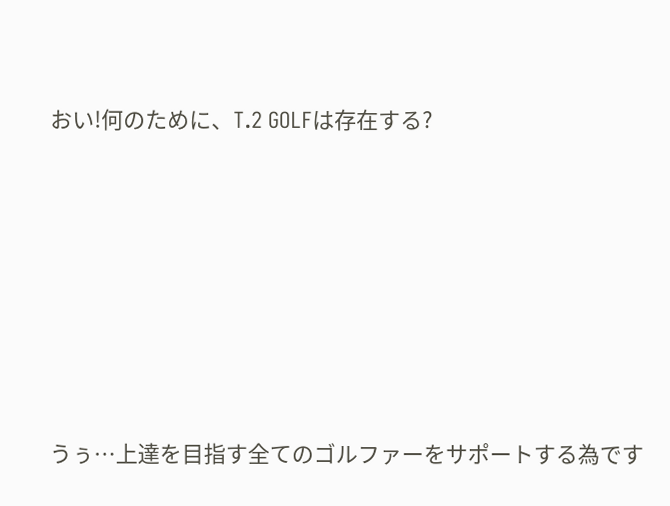おい!何のために、T.2 GOLFは存在する?







うぅ…上達を目指す全てのゴルファーをサポートする為です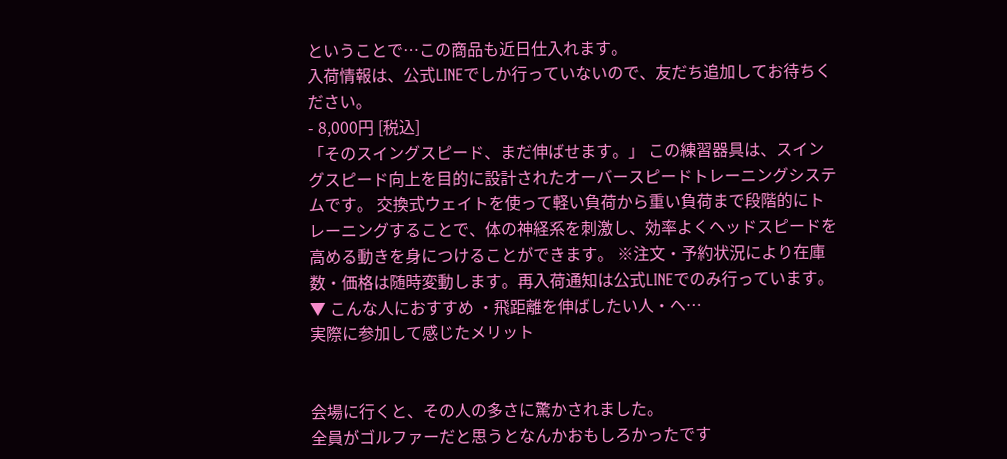ということで…この商品も近日仕入れます。
入荷情報は、公式LINEでしか行っていないので、友だち追加してお待ちください。
- 8,000円 [税込]
「そのスイングスピード、まだ伸ばせます。」 この練習器具は、スイングスピード向上を目的に設計されたオーバースピードトレーニングシステムです。 交換式ウェイトを使って軽い負荷から重い負荷まで段階的にトレーニングすることで、体の神経系を刺激し、効率よくヘッドスピードを高める動きを身につけることができます。 ※注文・予約状況により在庫数・価格は随時変動します。再入荷通知は公式LINEでのみ行っています。 ▼ こんな人におすすめ ・飛距離を伸ばしたい人・ヘ…
実際に参加して感じたメリット


会場に行くと、その人の多さに驚かされました。
全員がゴルファーだと思うとなんかおもしろかったです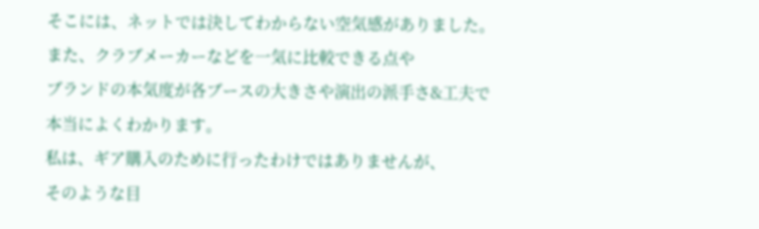そこには、ネットでは決してわからない空気感がありました。
また、クラブメーカーなどを一気に比較できる点や
ブランドの本気度が各ブースの大きさや演出の派手さ&工夫で本当によくわかります。
私は、ギア購入のために行ったわけではありませんが、
そのような目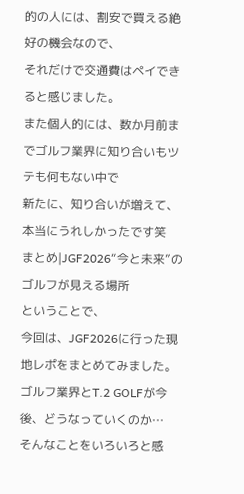的の人には、割安で買える絶好の機会なので、
それだけで交通費はペイできると感じました。
また個人的には、数か月前までゴルフ業界に知り合いもツテも何もない中で
新たに、知り合いが増えて、本当にうれしかったです笑
まとめ|JGF2026“今と未来”のゴルフが見える場所
ということで、
今回は、JGF2026に行った現地レポをまとめてみました。
ゴルフ業界とT.2 GOLFが今後、どうなっていくのか…
そんなことをいろいろと感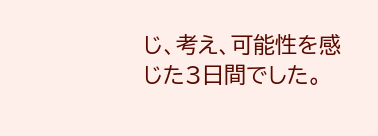じ、考え、可能性を感じた3日間でした。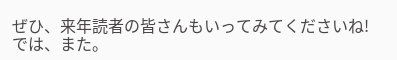ぜひ、来年読者の皆さんもいってみてくださいね!
では、また。